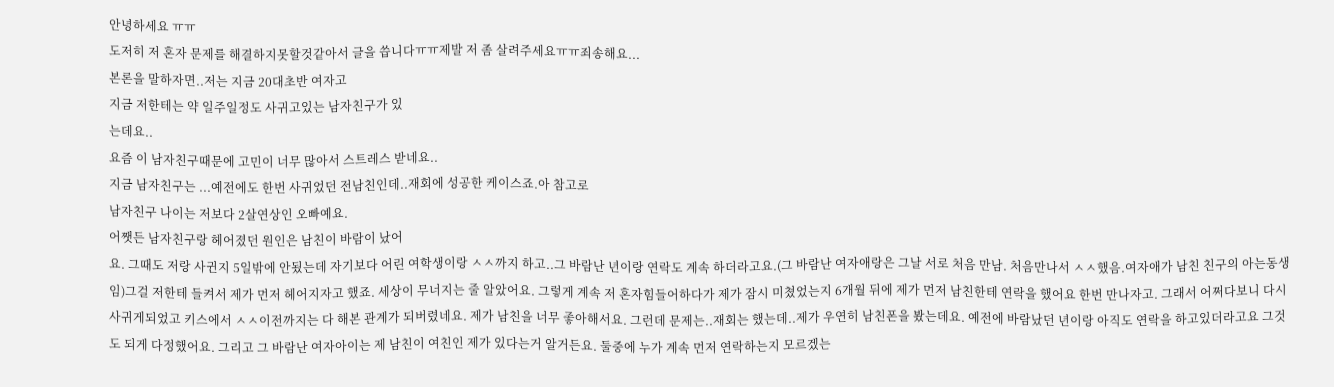안녕하세요 ㅠㅠ
도저히 저 혼자 문제를 해결하지못할것같아서 글을 씁니다ㅠㅠ제발 저 좀 살려주세요ㅠㅠ죄송해요...
본론을 말하자면..저는 지금 20대초반 여자고
지금 저한테는 약 일주일정도 사귀고있는 남자친구가 있
는데요..
요즘 이 남자친구때문에 고민이 너무 많아서 스트레스 받네요..
지금 남자친구는 ...예전에도 한번 사귀었던 전남친인데..재회에 성공한 케이스죠.아 참고로
남자친구 나이는 저보다 2살연상인 오빠예요.
어쨋든 남자친구랑 헤어졌던 원인은 남친이 바람이 났어
요. 그때도 저랑 사귄지 5일밖에 안됬는데 자기보다 어린 여학생이랑 ㅅㅅ까지 하고..그 바람난 년이랑 연락도 계속 하더라고요.(그 바람난 여자애랑은 그날 서로 처음 만남. 처음만나서 ㅅㅅ했음.여자애가 남친 친구의 아는동생임)그걸 저한테 들켜서 제가 먼저 헤어지자고 했죠. 세상이 무너지는 줄 알았어요. 그렇게 계속 저 혼자힘들어하다가 제가 잠시 미쳤었는지 6개월 뒤에 제가 먼저 남친한테 연락을 했어요 한번 만나자고. 그래서 어쩌다보니 다시 사귀게되었고 키스에서 ㅅㅅ이전까지는 다 해본 관계가 되버렸네요. 제가 남친을 너무 좋아해서요. 그런데 문제는..재회는 했는데..제가 우연히 남친폰을 봤는데요. 예전에 바람났던 년이랑 아직도 연락을 하고있더라고요 그것도 되게 다정했어요. 그리고 그 바람난 여자아이는 제 남친이 여친인 제가 있다는거 알거든요. 둘중에 누가 계속 먼저 연락하는지 모르겠는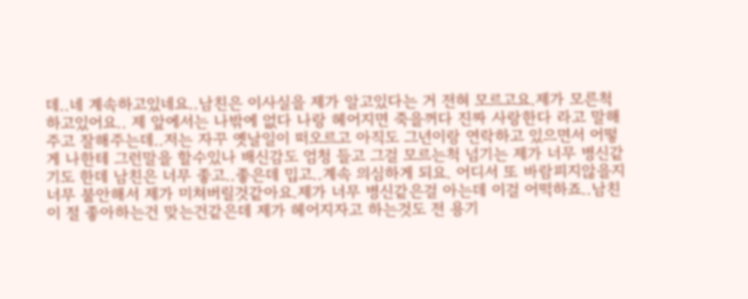데..네 계속하고있네요..남친은 이사실을 제가 알고있다는 거 전혀 모르고요.제가 모른척하고있어요.. 제 앞에서는 나밖에 없다 나랑 헤어지면 죽을꺼다 진짜 사랑한다 라고 말해주고 잘해주는데..저는 자꾸 옛날일이 떠오르고 아직도 그년이랑 연락하고 있으면서 어떻게 나한테 그런말을 할수있나 배신감도 엄청 들고 그걸 모르는척 넘기는 제가 너무 병신같기도 한데 남친은 너무 좋고..좋은데 밉고..계속 의심하게 되요. 어디서 또 바람피지않을지 너무 불안해서 제가 미쳐버릴것같아요.제가 너무 병신같은걸 아는데 이걸 어떡하죠..남친이 절 좋아하는건 맞는건같은데 제가 헤어지자고 하는것도 전 용기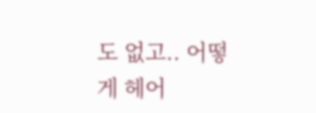도 없고.. 어떻게 헤어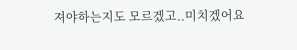져야하는지도 모르겠고..미치겠어요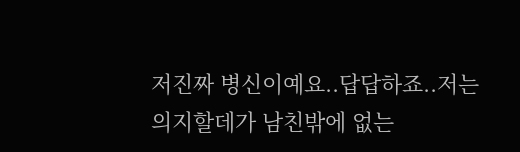저진짜 병신이예요..답답하죠..저는 의지할데가 남친밖에 없는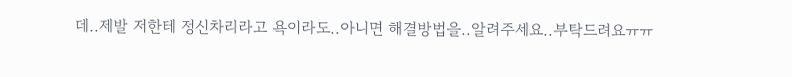데..제발 저한테 정신차리라고 욕이라도..아니면 해결방법을..알려주세요..부탁드려요ㅠㅠ